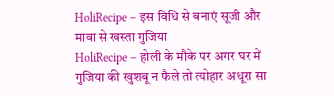HoliRecipe – इस विधि से बनाएं सूजी और मावा से खस्ता गुजिया
HoliRecipe – होली के मौके पर अगर घर में गुजिया की खुशबू न फैले तो त्योहार अधूरा सा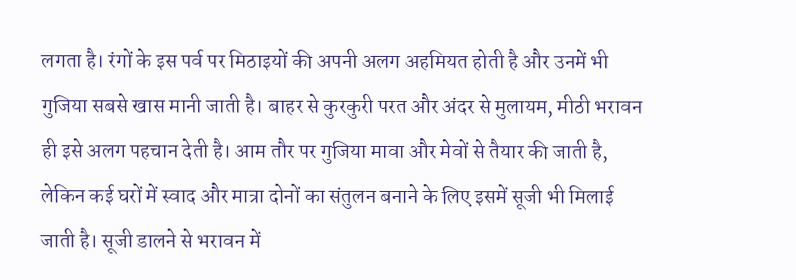लगता है। रंगों के इस पर्व पर मिठाइयों की अपनी अलग अहमियत होती है और उनमें भी गुजिया सबसे खास मानी जाती है। बाहर से कुरकुरी परत और अंदर से मुलायम, मीठी भरावन ही इसे अलग पहचान देती है। आम तौर पर गुजिया मावा और मेवों से तैयार की जाती है, लेकिन कई घरों में स्वाद और मात्रा दोनों का संतुलन बनाने के लिए इसमें सूजी भी मिलाई जाती है। सूजी डालने से भरावन में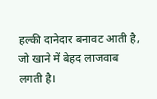हल्की दानेदार बनावट आती है, जो खाने में बेहद लाजवाब लगती है।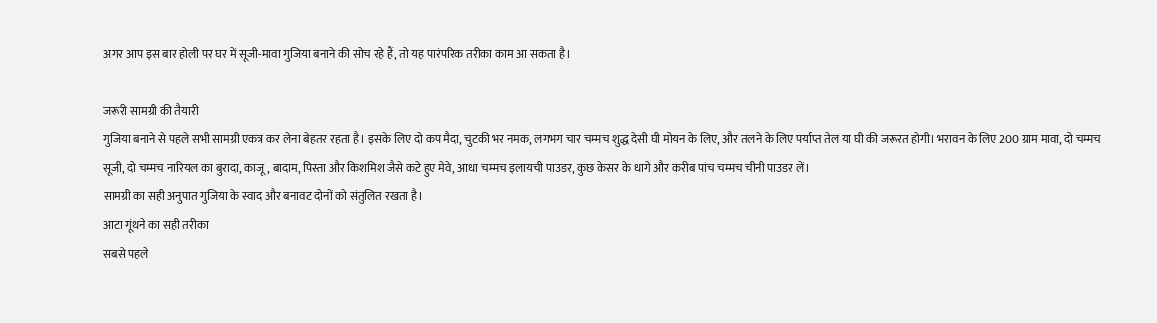अगर आप इस बार होली पर घर में सूजी-मावा गुजिया बनाने की सोच रहे हैं, तो यह पारंपरिक तरीका काम आ सकता है।

जरूरी सामग्री की तैयारी
गुजिया बनाने से पहले सभी सामग्री एकत्र कर लेना बेहतर रहता है। इसके लिए दो कप मैदा, चुटकी भर नमक, लगभग चार चम्मच शुद्ध देसी घी मोयन के लिए, और तलने के लिए पर्याप्त तेल या घी की जरूरत होगी। भरावन के लिए 200 ग्राम मावा, दो चम्मच सूजी, दो चम्मच नारियल का बुरादा, काजू, बादाम, पिस्ता और किशमिश जैसे कटे हुए मेवे, आधा चम्मच इलायची पाउडर, कुछ केसर के धागे और करीब पांच चम्मच चीनी पाउडर लें।
सामग्री का सही अनुपात गुजिया के स्वाद और बनावट दोनों को संतुलित रखता है।
आटा गूंथने का सही तरीका
सबसे पहले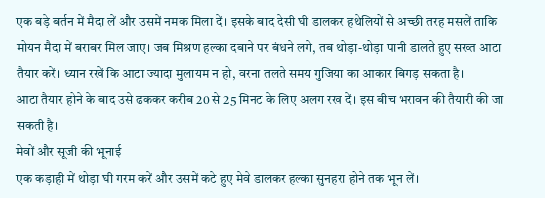एक बड़े बर्तन में मैदा लें और उसमें नमक मिला दें। इसके बाद देसी घी डालकर हथेलियों से अच्छी तरह मसलें ताकि मोयन मैदा में बराबर मिल जाए। जब मिश्रण हल्का दबाने पर बंधने लगे, तब थोड़ा-थोड़ा पानी डालते हुए सख्त आटा तैयार करें। ध्यान रखें कि आटा ज्यादा मुलायम न हो, वरना तलते समय गुजिया का आकार बिगड़ सकता है।
आटा तैयार होने के बाद उसे ढककर करीब 20 से 25 मिनट के लिए अलग रख दें। इस बीच भरावन की तैयारी की जा सकती है।
मेवों और सूजी की भूनाई
एक कड़ाही में थोड़ा घी गरम करें और उसमें कटे हुए मेवे डालकर हल्का सुनहरा होने तक भून लें।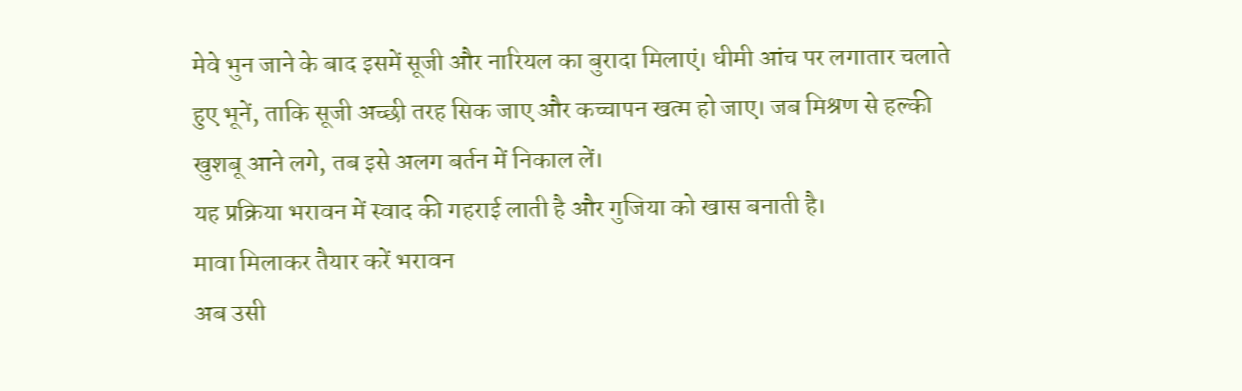मेवे भुन जाने के बाद इसमें सूजी और नारियल का बुरादा मिलाएं। धीमी आंच पर लगातार चलाते हुए भूनें, ताकि सूजी अच्छी तरह सिक जाए और कच्चापन खत्म हो जाए। जब मिश्रण से हल्की खुशबू आने लगे, तब इसे अलग बर्तन में निकाल लें।
यह प्रक्रिया भरावन में स्वाद की गहराई लाती है और गुजिया को खास बनाती है।
मावा मिलाकर तैयार करें भरावन
अब उसी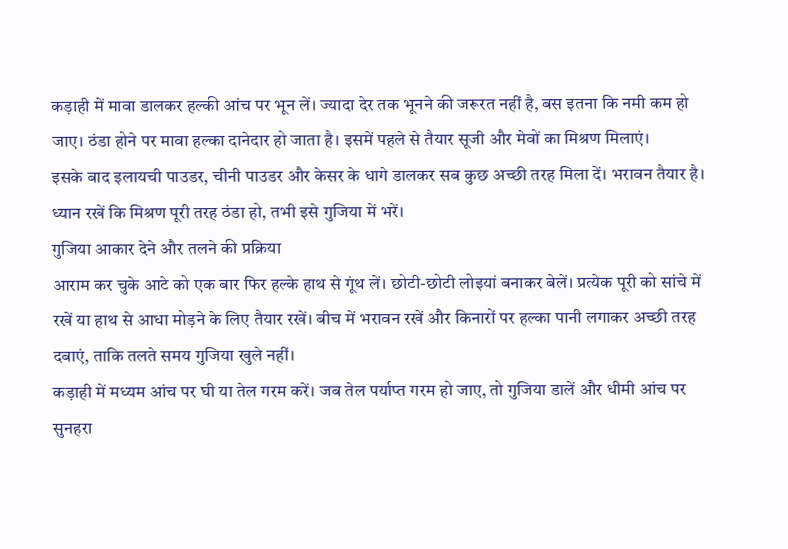कड़ाही में मावा डालकर हल्की आंच पर भून लें। ज्यादा देर तक भूनने की जरूरत नहीं है, बस इतना कि नमी कम हो जाए। ठंडा होने पर मावा हल्का दानेदार हो जाता है। इसमें पहले से तैयार सूजी और मेवों का मिश्रण मिलाएं।
इसके बाद इलायची पाउडर, चीनी पाउडर और केसर के धागे डालकर सब कुछ अच्छी तरह मिला दें। भरावन तैयार है। ध्यान रखें कि मिश्रण पूरी तरह ठंडा हो, तभी इसे गुजिया में भरें।
गुजिया आकार देने और तलने की प्रक्रिया
आराम कर चुके आटे को एक बार फिर हल्के हाथ से गूंथ लें। छोटी-छोटी लोइयां बनाकर बेलें। प्रत्येक पूरी को सांचे में रखें या हाथ से आधा मोड़ने के लिए तैयार रखें। बीच में भरावन रखें और किनारों पर हल्का पानी लगाकर अच्छी तरह दबाएं, ताकि तलते समय गुजिया खुले नहीं।
कड़ाही में मध्यम आंच पर घी या तेल गरम करें। जब तेल पर्याप्त गरम हो जाए, तो गुजिया डालें और धीमी आंच पर सुनहरा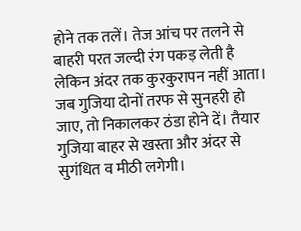होने तक तलें। तेज आंच पर तलने से बाहरी परत जल्दी रंग पकड़ लेती है लेकिन अंदर तक कुरकुरापन नहीं आता।
जब गुजिया दोनों तरफ से सुनहरी हो जाए, तो निकालकर ठंडा होने दें। तैयार गुजिया बाहर से खस्ता और अंदर से सुगंधित व मीठी लगेगी।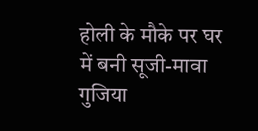होली के मौके पर घर में बनी सूजी-मावा गुजिया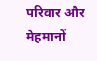परिवार और मेहमानों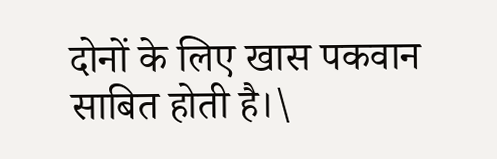दोनों के लिए खास पकवान साबित होती है।\